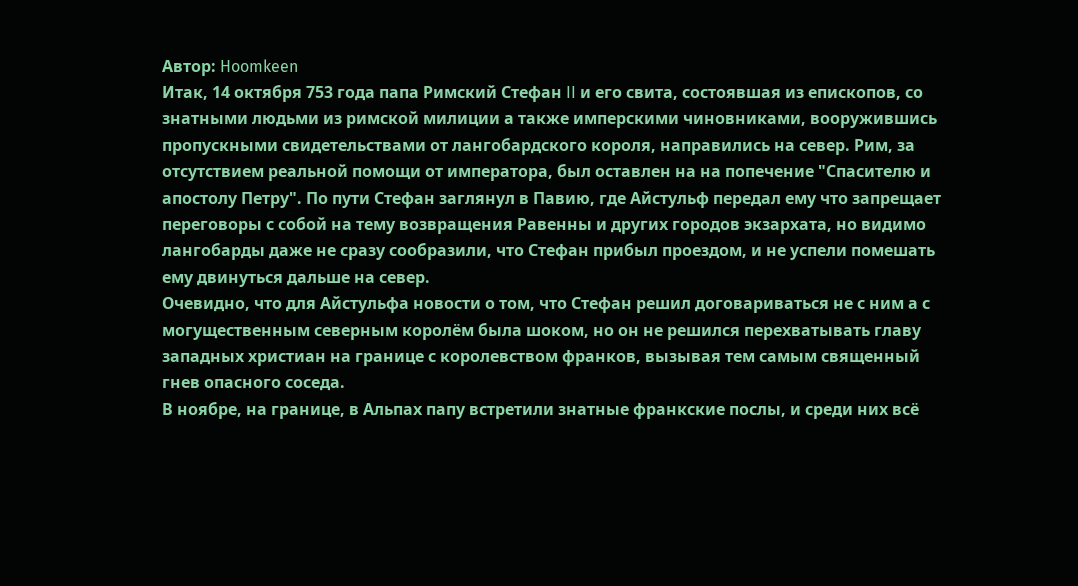Автор: Hoomkeen
Итак, 14 октября 753 года папа Римский Стефан II и его свита, состоявшая из епископов, со знатными людьми из римской милиции а также имперскими чиновниками, вооружившись пропускными свидетельствами от лангобардского короля, направились на север. Рим, за отсутствием реальной помощи от императора, был оставлен на на попечение "Спасителю и апостолу Петру". По пути Стефан заглянул в Павию, где Айстульф передал ему что запрещает переговоры с собой на тему возвращения Равенны и других городов экзархата, но видимо лангобарды даже не сразу сообразили, что Стефан прибыл проездом, и не успели помешать ему двинуться дальше на север.
Очевидно, что для Айстульфа новости о том, что Стефан решил договариваться не с ним а с могущественным северным королём была шоком, но он не решился перехватывать главу западных христиан на границе с королевством франков, вызывая тем самым священный гнев опасного соседа.
В ноябре, на границе, в Альпах папу встретили знатные франкские послы, и среди них всё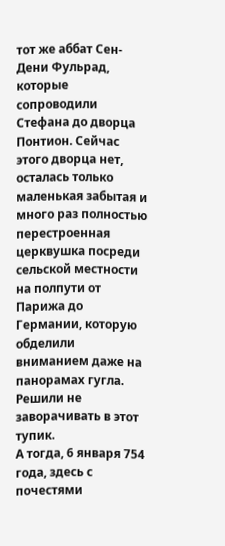тот же аббат Сен-Дени Фульрад, которые сопроводили Стефана до дворца Понтион. Сейчас этого дворца нет, осталась только маленькая забытая и много раз полностью перестроенная церквушка посреди сельской местности на полпути от Парижа до Германии, которую обделили вниманием даже на панорамах гугла. Решили не заворачивать в этот тупик.
А тогда, 6 января 754 года, здесь с почестями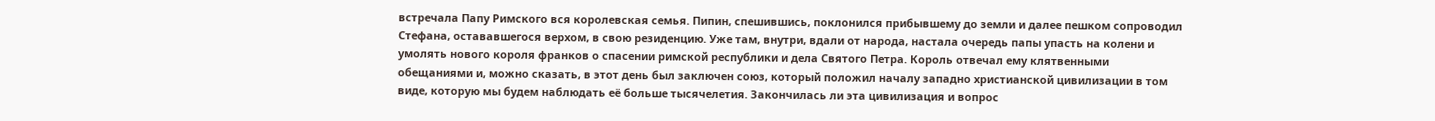встречала Папу Римского вся королевская семья. Пипин, спешившись, поклонился прибывшему до земли и далее пешком сопроводил Стефана, остававшегося верхом, в свою резиденцию. Уже там, внутри, вдали от народа, настала очередь папы упасть на колени и умолять нового короля франков о спасении римской республики и дела Святого Петра. Король отвечал ему клятвенными обещаниями и, можно сказать, в этот день был заключен союз, который положил началу западно христианской цивилизации в том виде, которую мы будем наблюдать её больше тысячелетия. Закончилась ли эта цивилизация и вопрос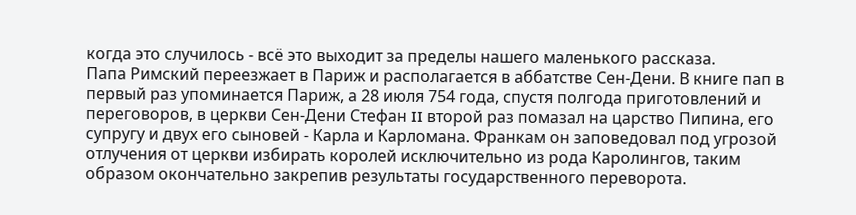когда это случилось - всё это выходит за пределы нашего маленького рассказа.
Папа Римский переезжает в Париж и располагается в аббатстве Сен-Дени. В книге пап в первый раз упоминается Париж, а 28 июля 754 года, спустя полгода приготовлений и переговоров, в церкви Сен-Дени Стефан II второй раз помазал на царство Пипина, его супругу и двух его сыновей - Карла и Карломана. Франкам он заповедовал под угрозой отлучения от церкви избирать королей исключительно из рода Каролингов, таким образом окончательно закрепив результаты государственного переворота.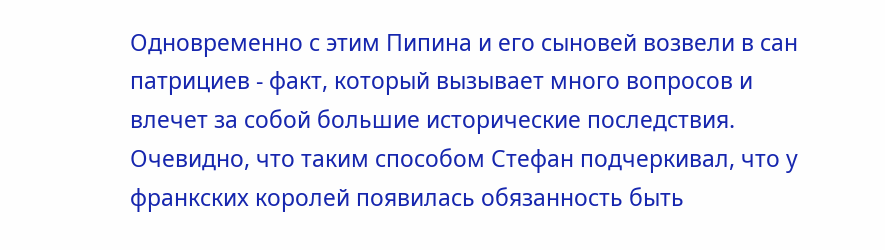Одновременно с этим Пипина и его сыновей возвели в сан патрициев - факт, который вызывает много вопросов и влечет за собой большие исторические последствия. Очевидно, что таким способом Стефан подчеркивал, что у франкских королей появилась обязанность быть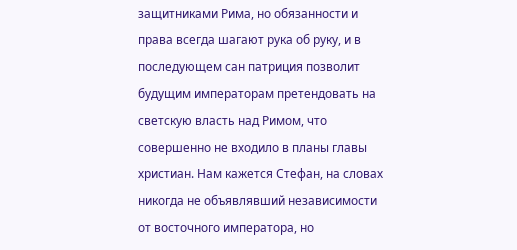защитниками Рима, но обязанности и права всегда шагают рука об руку, и в последующем сан патриция позволит будущим императорам претендовать на светскую власть над Римом, что совершенно не входило в планы главы христиан. Нам кажется Стефан, на словах никогда не объявлявший независимости от восточного императора, но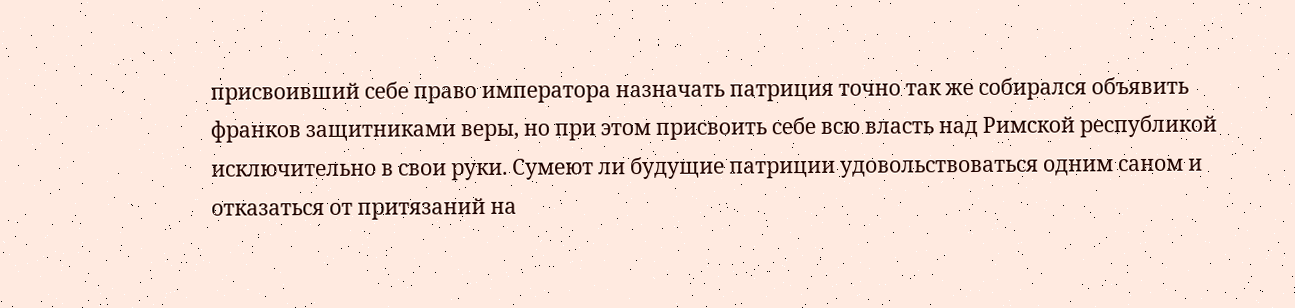присвоивший себе право императора назначать патриция точно так же собирался объявить франков защитниками веры, но при этом присвоить себе всю власть над Римской республикой исключительно в свои руки. Сумеют ли будущие патриции удовольствоваться одним саном и отказаться от притязаний на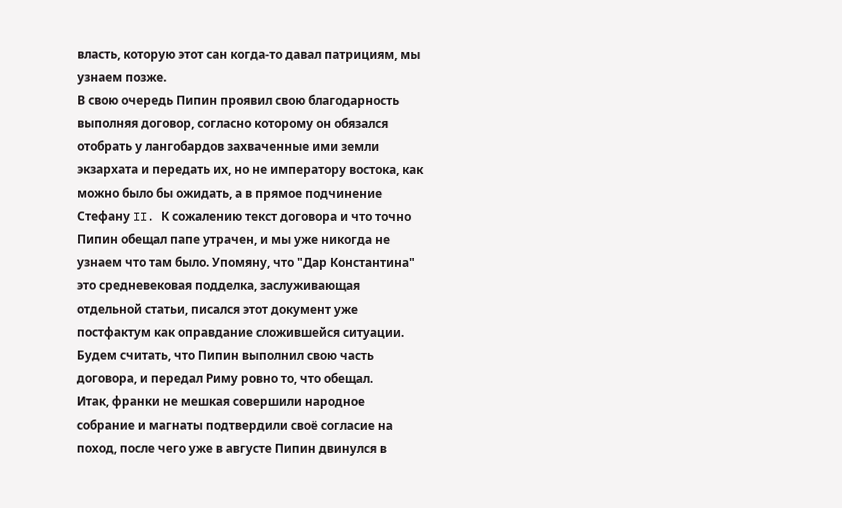власть, которую этот сан когда-то давал патрициям, мы узнаем позже.
В свою очередь Пипин проявил свою благодарность выполняя договор, согласно которому он обязался отобрать у лангобардов захваченные ими земли экзархата и передать их, но не императору востока, как можно было бы ожидать, а в прямое подчинение Стефану II. К сожалению текст договора и что точно Пипин обещал папе утрачен, и мы уже никогда не узнаем что там было. Упомяну, что "Дар Константина" это средневековая подделка, заслуживающая отдельной статьи, писался этот документ уже постфактум как оправдание сложившейся ситуации. Будем считать, что Пипин выполнил свою часть договора, и передал Риму ровно то, что обещал.
Итак, франки не мешкая совершили народное собрание и магнаты подтвердили своё согласие на поход, после чего уже в августе Пипин двинулся в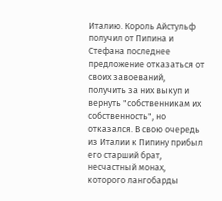Италию. Король Айстульф получил от Пипина и Стефана последнее предложение отказаться от своих завоеваний, получить за них выкуп и вернуть "собственникам их собственность", но отказался. В свою очередь из Италии к Пипину прибыл его старший брат, несчастный монах, которого лангобарды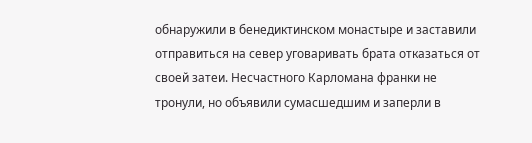обнаружили в бенедиктинском монастыре и заставили отправиться на север уговаривать брата отказаться от своей затеи. Несчастного Карломана франки не тронули, но объявили сумасшедшим и заперли в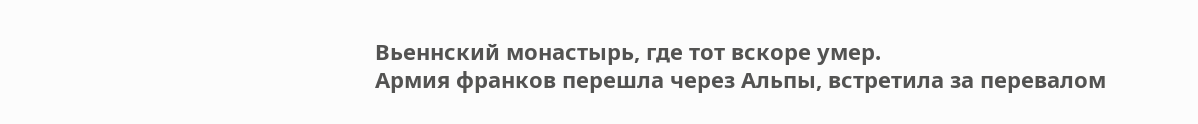Вьеннский монастырь, где тот вскоре умер.
Армия франков перешла через Альпы, встретила за перевалом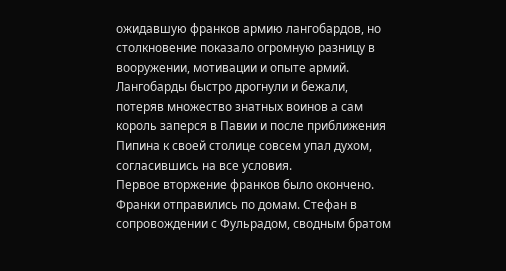ожидавшую франков армию лангобардов, но столкновение показало огромную разницу в вооружении, мотивации и опыте армий. Лангобарды быстро дрогнули и бежали, потеряв множество знатных воинов а сам король заперся в Павии и после приближения Пипина к своей столице совсем упал духом, согласившись на все условия.
Первое вторжение франков было окончено. Франки отправились по домам. Стефан в сопровождении с Фульрадом, сводным братом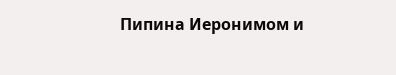Пипина Иеронимом и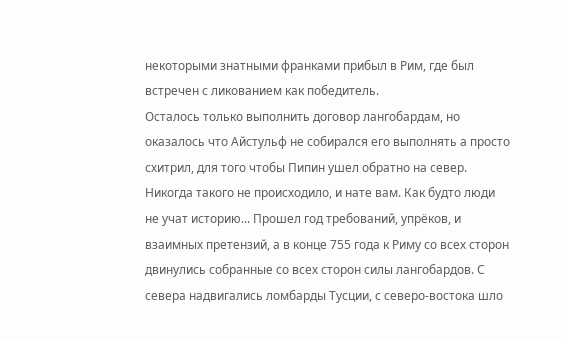некоторыми знатными франками прибыл в Рим, где был встречен с ликованием как победитель.
Осталось только выполнить договор лангобардам, но оказалось что Айстульф не собирался его выполнять а просто схитрил, для того чтобы Пипин ушел обратно на север. Никогда такого не происходило, и нате вам. Как будто люди не учат историю... Прошел год требований, упрёков, и взаимных претензий, а в конце 755 года к Риму со всех сторон двинулись собранные со всех сторон силы лангобардов. С севера надвигались ломбарды Тусции, с северо-востока шло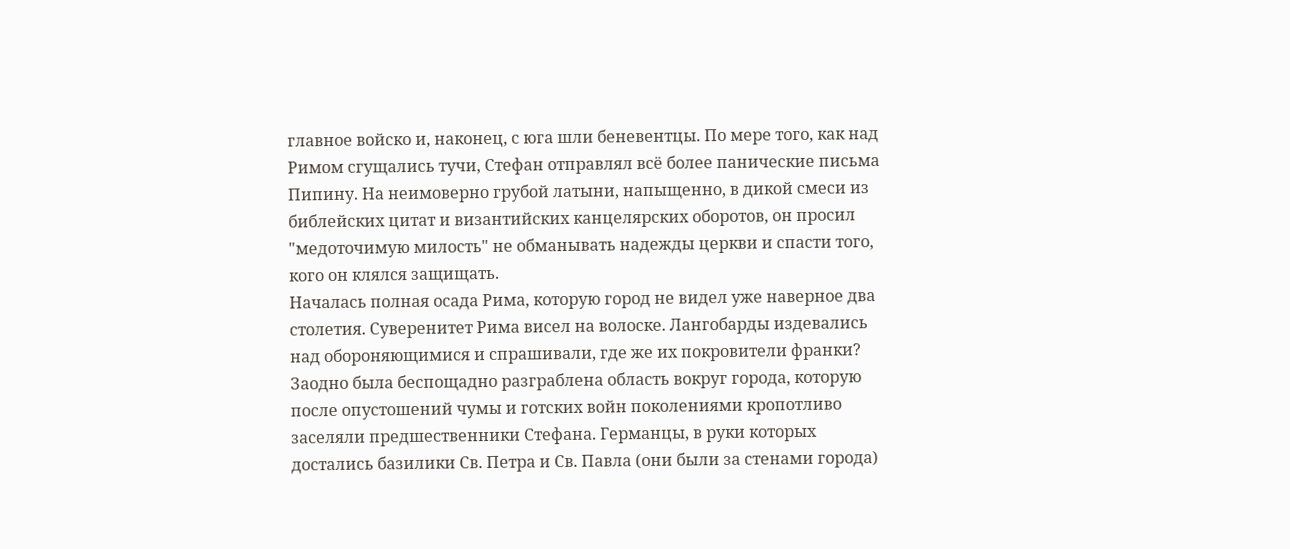главное войско и, наконец, с юга шли беневентцы. По мере того, как над Римом сгущались тучи, Стефан отправлял всё более панические письма Пипину. На неимоверно грубой латыни, напыщенно, в дикой смеси из библейских цитат и византийских канцелярских оборотов, он просил "медоточимую милость" не обманывать надежды церкви и спасти того, кого он клялся защищать.
Началась полная осада Рима, которую город не видел уже наверное два столетия. Суверенитет Рима висел на волоске. Лангобарды издевались над обороняющимися и спрашивали, где же их покровители франки? Заодно была беспощадно разграблена область вокруг города, которую после опустошений чумы и готских войн поколениями кропотливо заселяли предшественники Стефана. Германцы, в руки которых достались базилики Св. Петра и Св. Павла (они были за стенами города)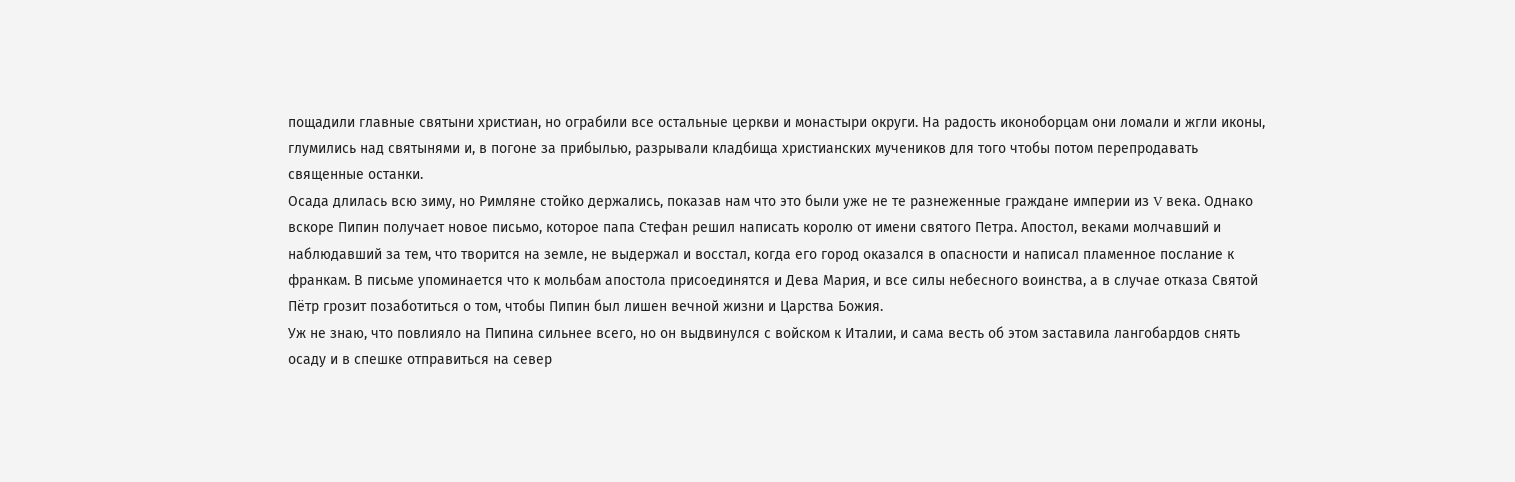пощадили главные святыни христиан, но ограбили все остальные церкви и монастыри округи. На радость иконоборцам они ломали и жгли иконы, глумились над святынями и, в погоне за прибылью, разрывали кладбища христианских мучеников для того чтобы потом перепродавать священные останки.
Осада длилась всю зиму, но Римляне стойко держались, показав нам что это были уже не те разнеженные граждане империи из V века. Однако вскоре Пипин получает новое письмо, которое папа Стефан решил написать королю от имени святого Петра. Апостол, веками молчавший и наблюдавший за тем, что творится на земле, не выдержал и восстал, когда его город оказался в опасности и написал пламенное послание к франкам. В письме упоминается что к мольбам апостола присоединятся и Дева Мария, и все силы небесного воинства, а в случае отказа Святой Пётр грозит позаботиться о том, чтобы Пипин был лишен вечной жизни и Царства Божия.
Уж не знаю, что повлияло на Пипина сильнее всего, но он выдвинулся с войском к Италии, и сама весть об этом заставила лангобардов снять осаду и в спешке отправиться на север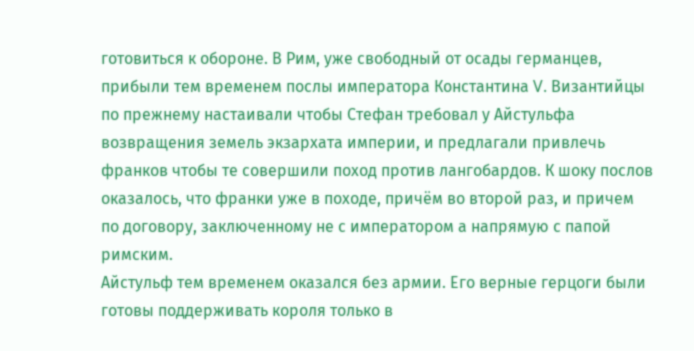готовиться к обороне. В Рим, уже свободный от осады германцев, прибыли тем временем послы императора Константина V. Византийцы по прежнему настаивали чтобы Стефан требовал у Айстульфа возвращения земель экзархата империи, и предлагали привлечь франков чтобы те совершили поход против лангобардов. К шоку послов оказалось, что франки уже в походе, причём во второй раз, и причем по договору, заключенному не с императором а напрямую с папой римским.
Айстульф тем временем оказался без армии. Его верные герцоги были готовы поддерживать короля только в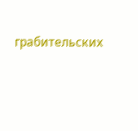грабительских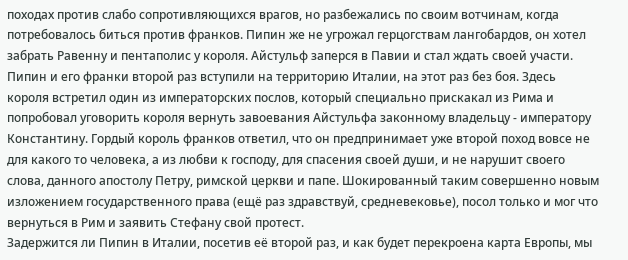походах против слабо сопротивляющихся врагов, но разбежались по своим вотчинам, когда потребовалось биться против франков. Пипин же не угрожал герцогствам лангобардов, он хотел забрать Равенну и пентаполис у короля. Айстульф заперся в Павии и стал ждать своей участи.
Пипин и его франки второй раз вступили на территорию Италии, на этот раз без боя. Здесь короля встретил один из императорских послов, который специально прискакал из Рима и попробовал уговорить короля вернуть завоевания Айстульфа законному владельцу - императору Константину. Гордый король франков ответил, что он предпринимает уже второй поход вовсе не для какого то человека, а из любви к господу, для спасения своей души, и не нарушит своего слова, данного апостолу Петру, римской церкви и папе. Шокированный таким совершенно новым изложением государственного права (ещё раз здравствуй, средневековье), посол только и мог что вернуться в Рим и заявить Стефану свой протест.
Задержится ли Пипин в Италии, посетив её второй раз, и как будет перекроена карта Европы, мы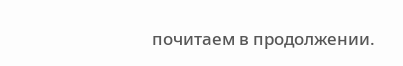почитаем в продолжении.